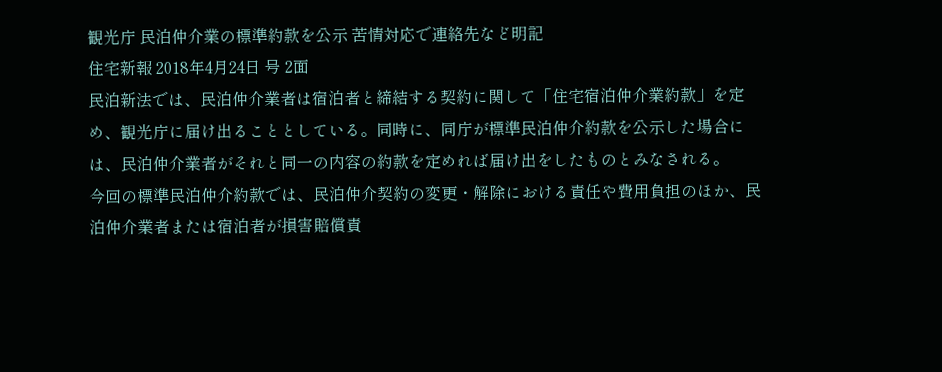観光庁 民泊仲介業の標準約款を公示 苦情対応で連絡先など明記
住宅新報 2018年4月24日 号 2面
民泊新法では、民泊仲介業者は宿泊者と締結する契約に関して「住宅宿泊仲介業約款」を定め、観光庁に届け出ることとしている。同時に、同庁が標準民泊仲介約款を公示した場合には、民泊仲介業者がそれと同一の内容の約款を定めれば届け出をしたものとみなされる。
今回の標準民泊仲介約款では、民泊仲介契約の変更・解除における責任や費用負担のほか、民泊仲介業者または宿泊者が損害賠償責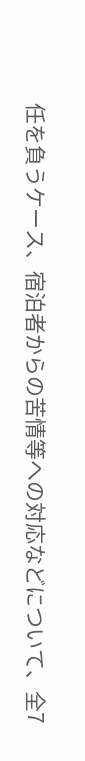任を負うケース、宿泊者からの苦情等への対応などについて、全7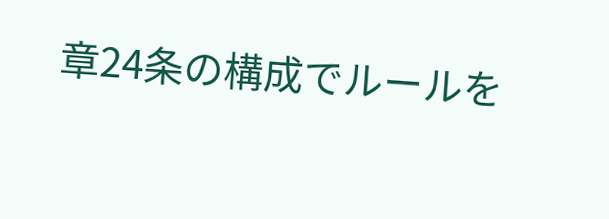章24条の構成でルールを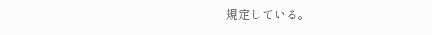規定している。